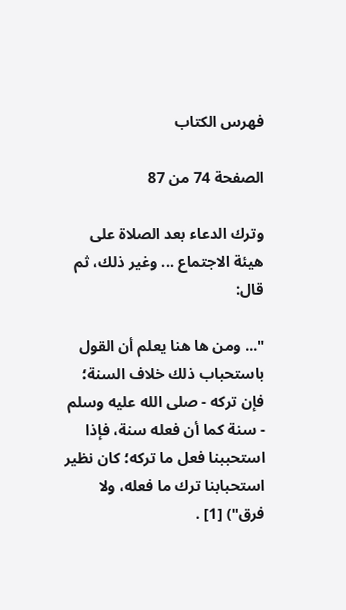فهرس الكتاب

الصفحة 74 من 87

وترك الدعاء بعد الصلاة على هيئة الاجتماع ... وغير ذلك، ثم قال:

"... ومن ها هنا يعلم أن القول باستحباب ذلك خلاف السنة؛ فإن تركه - صلى الله عليه وسلم - سنة كما أن فعله سنة، فإذا استحببنا فعل ما تركه؛ كان نظير استحبابنا ترك ما فعله، ولا فرق") [1] .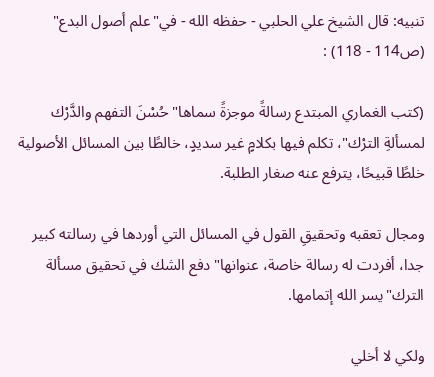تنبيه: قال الشيخ علي الحلبي - حفظه الله - في"علم أصول البدع" (ص114 - 118) :

(كتب الغماري المبتدع رسالةً موجزةً سماها"حُسْنَ التفهم والدَّرْك لمسألةِ الترْك"، تكلم فيها بكلامٍ غير سديدٍ، خالطًا بين المسائل الأصولية خلطًا قبيحًا، يترفع عنه صغار الطلبة.

ومجال تعقبه وتحقيقِ القول في المسائل التي أوردها في رسالته كبير جدا، أفردت له رسالة خاصة، عنوانها"دفع الشك في تحقيق مسألة الترك"يسر الله إتمامها.

ولكي لا أخلي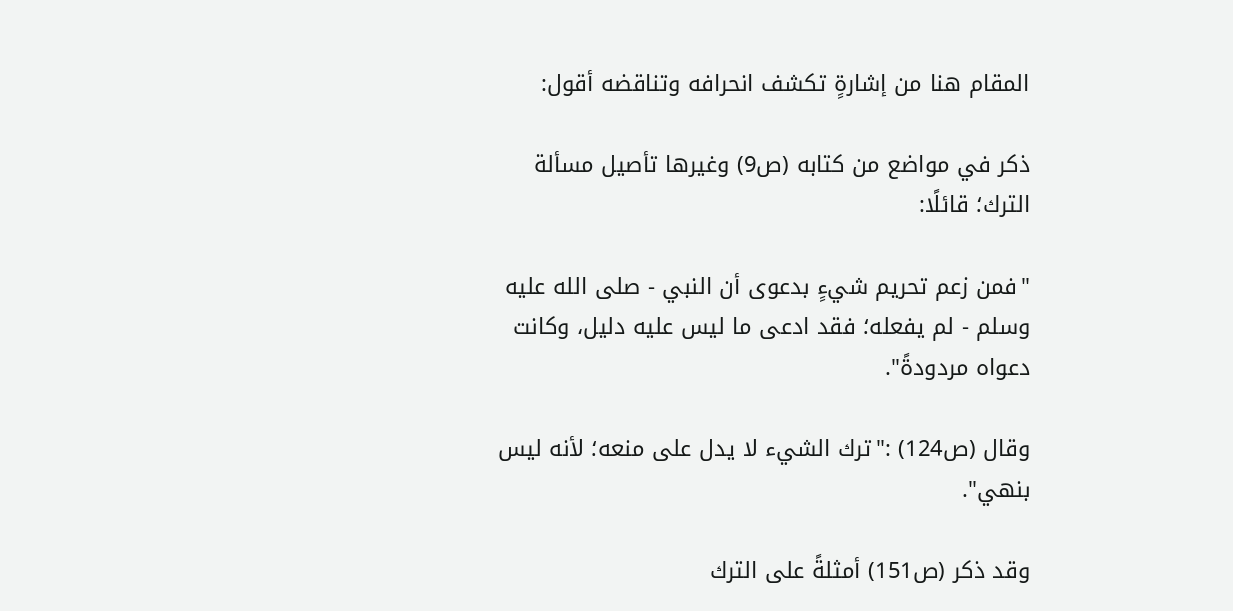المقام هنا من إشارةٍ تكشف انحرافه وتناقضه أقول:

ذكر في مواضع من كتابه (ص9) وغيرها تأصيل مسألة الترك؛ قائلًا:

"فمن زعم تحريم شيءٍ بدعوى أن النبي - صلى الله عليه وسلم - لم يفعله؛ فقد ادعى ما ليس عليه دليل، وكانت دعواه مردودةً".

وقال (ص124) :"ترك الشيء لا يدل على منعه؛ لأنه ليس بنهي".

وقد ذكر (ص151) أمثلةً على الترك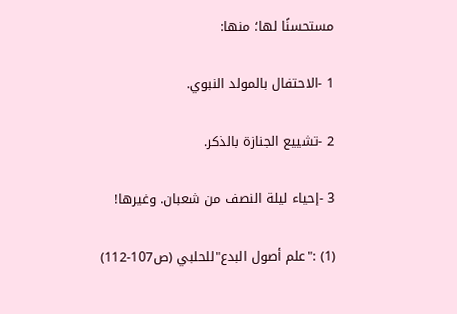مستحسنًا لها؛ منها:

1 -الاحتفال بالمولد النبوي.

2 -تشييع الجنازة بالذكر.

3 -إحياء ليلة النصف من شعبان. وغيرها!

(1) :"علم أصول البدع"للحلبي (ص107-112)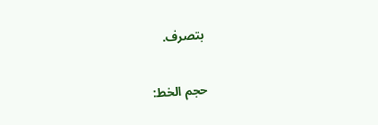بتصرف.

حجم الخط: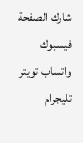شارك الصفحة
فيسبوك واتساب تويتر تليجرام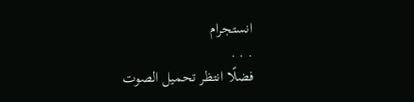انستجرام
. . .
فضلًا انتظر تحميل الصوت